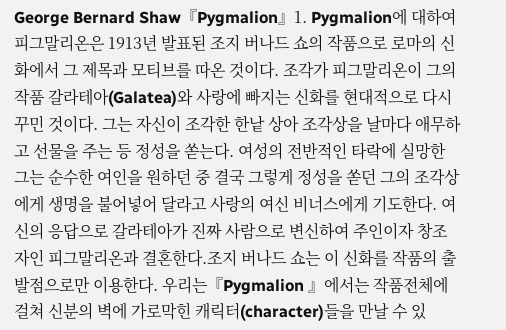George Bernard Shaw『Pygmalion』1. Pygmalion에 대하여피그말리온은 1913년 발표된 조지 버나드 쇼의 작품으로 로마의 신화에서 그 제목과 모티브를 따온 것이다. 조각가 피그말리온이 그의 작품 갈라테아(Galatea)와 사랑에 빠지는 신화를 현대적으로 다시 꾸민 것이다. 그는 자신이 조각한 한낱 상아 조각상을 날마다 애무하고 선물을 주는 등 정성을 쏟는다. 여성의 전반적인 타락에 실망한 그는 순수한 여인을 원하던 중 결국 그렇게 정성을 쏟던 그의 조각상에게 생명을 불어넣어 달라고 사랑의 여신 비너스에게 기도한다. 여신의 응답으로 갈라테아가 진짜 사람으로 변신하여 주인이자 창조자인 피그말리온과 결혼한다.조지 버나드 쇼는 이 신화를 작품의 출발점으로만 이용한다. 우리는『Pygmalion 』에서는 작품전체에 걸쳐 신분의 벽에 가로막힌 캐릭터(character)들을 만날 수 있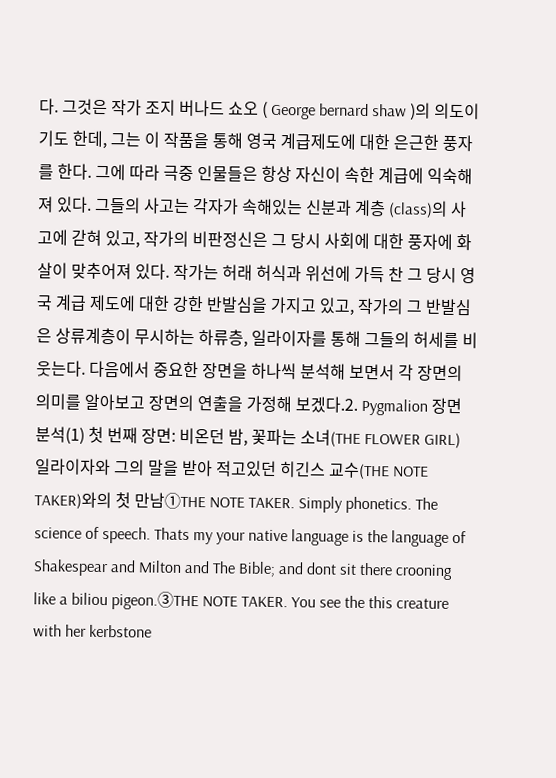다. 그것은 작가 조지 버나드 쇼오 ( George bernard shaw )의 의도이기도 한데, 그는 이 작품을 통해 영국 계급제도에 대한 은근한 풍자를 한다. 그에 따라 극중 인물들은 항상 자신이 속한 계급에 익숙해져 있다. 그들의 사고는 각자가 속해있는 신분과 계층 (class)의 사고에 갇혀 있고, 작가의 비판정신은 그 당시 사회에 대한 풍자에 화살이 맞추어져 있다. 작가는 허래 허식과 위선에 가득 찬 그 당시 영국 계급 제도에 대한 강한 반발심을 가지고 있고, 작가의 그 반발심은 상류계층이 무시하는 하류층, 일라이자를 통해 그들의 허세를 비웃는다. 다음에서 중요한 장면을 하나씩 분석해 보면서 각 장면의 의미를 알아보고 장면의 연출을 가정해 보겠다.2. Pygmalion 장면 분석(1) 첫 번째 장면: 비온던 밤, 꽃파는 소녀(THE FLOWER GIRL) 일라이자와 그의 말을 받아 적고있던 히긴스 교수(THE NOTE TAKER)와의 첫 만남①THE NOTE TAKER. Simply phonetics. The science of speech. Thats my your native language is the language of Shakespear and Milton and The Bible; and dont sit there crooning like a biliou pigeon.③THE NOTE TAKER. You see the this creature with her kerbstone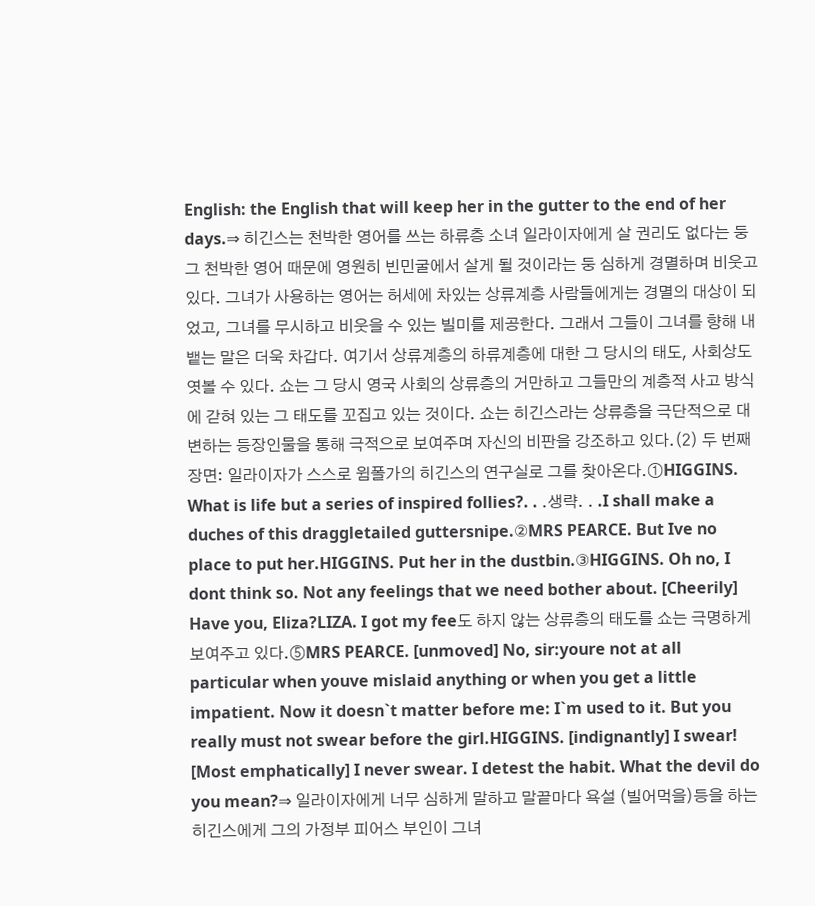English: the English that will keep her in the gutter to the end of her days.⇒ 히긴스는 천박한 영어를 쓰는 하류층 소녀 일라이자에게 살 권리도 없다는 둥 그 천박한 영어 때문에 영원히 빈민굴에서 살게 될 것이라는 둥 심하게 경멸하며 비웃고 있다. 그녀가 사용하는 영어는 허세에 차있는 상류계층 사람들에게는 경멸의 대상이 되었고, 그녀를 무시하고 비웃을 수 있는 빌미를 제공한다. 그래서 그들이 그녀를 향해 내뱉는 말은 더욱 차갑다. 여기서 상류계층의 하류계층에 대한 그 당시의 태도, 사회상도 엿볼 수 있다. 쇼는 그 당시 영국 사회의 상류층의 거만하고 그들만의 계층적 사고 방식에 갇혀 있는 그 태도를 꼬집고 있는 것이다. 쇼는 히긴스라는 상류층을 극단적으로 대변하는 등장인물을 통해 극적으로 보여주며 자신의 비판을 강조하고 있다.(2) 두 번째 장면: 일라이자가 스스로 윔폴가의 히긴스의 연구실로 그를 찾아온다.①HIGGINS. What is life but a series of inspired follies?. . .생략. . .I shall make a duches of this draggletailed guttersnipe.②MRS PEARCE. But Ive no place to put her.HIGGINS. Put her in the dustbin.③HIGGINS. Oh no, I dont think so. Not any feelings that we need bother about. [Cheerily] Have you, Eliza?LIZA. I got my fee도 하지 않는 상류층의 태도를 쇼는 극명하게 보여주고 있다.⑤MRS PEARCE. [unmoved] No, sir:youre not at all particular when youve mislaid anything or when you get a little impatient. Now it doesn`t matter before me: I`m used to it. But you really must not swear before the girl.HIGGINS. [indignantly] I swear! [Most emphatically] I never swear. I detest the habit. What the devil do you mean?⇒ 일라이자에게 너무 심하게 말하고 말끝마다 욕설 (빌어먹을)등을 하는 히긴스에게 그의 가정부 피어스 부인이 그녀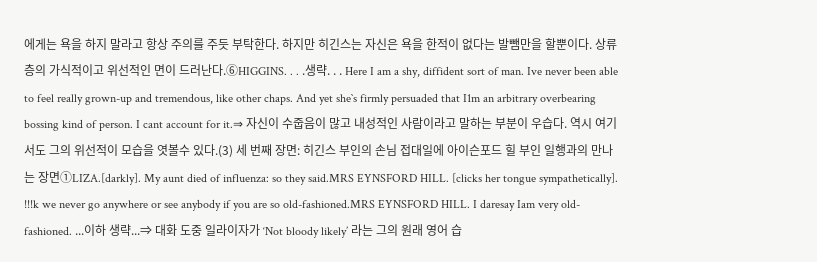에게는 욕을 하지 말라고 항상 주의를 주듯 부탁한다. 하지만 히긴스는 자신은 욕을 한적이 없다는 발뺌만을 할뿐이다. 상류층의 가식적이고 위선적인 면이 드러난다.⑥HIGGINS. . . .생략. . . Here I am a shy, diffident sort of man. Ive never been able to feel really grown-up and tremendous, like other chaps. And yet she`s firmly persuaded that I1m an arbitrary overbearing bossing kind of person. I cant account for it.⇒ 자신이 수줍음이 많고 내성적인 사람이라고 말하는 부분이 우습다. 역시 여기서도 그의 위선적이 모습을 엿볼수 있다.(3) 세 번째 장면: 히긴스 부인의 손님 접대일에 아이슨포드 힐 부인 일행과의 만나는 장면①LIZA.[darkly]. My aunt died of influenza: so they said.MRS EYNSFORD HILL. [clicks her tongue sympathetically]. !!!k we never go anywhere or see anybody if you are so old-fashioned.MRS EYNSFORD HILL. I daresay Iam very old-fashioned. ...이하 생략...⇒ 대화 도중 일라이자가 ‘Not bloody likely’ 라는 그의 원래 영어 습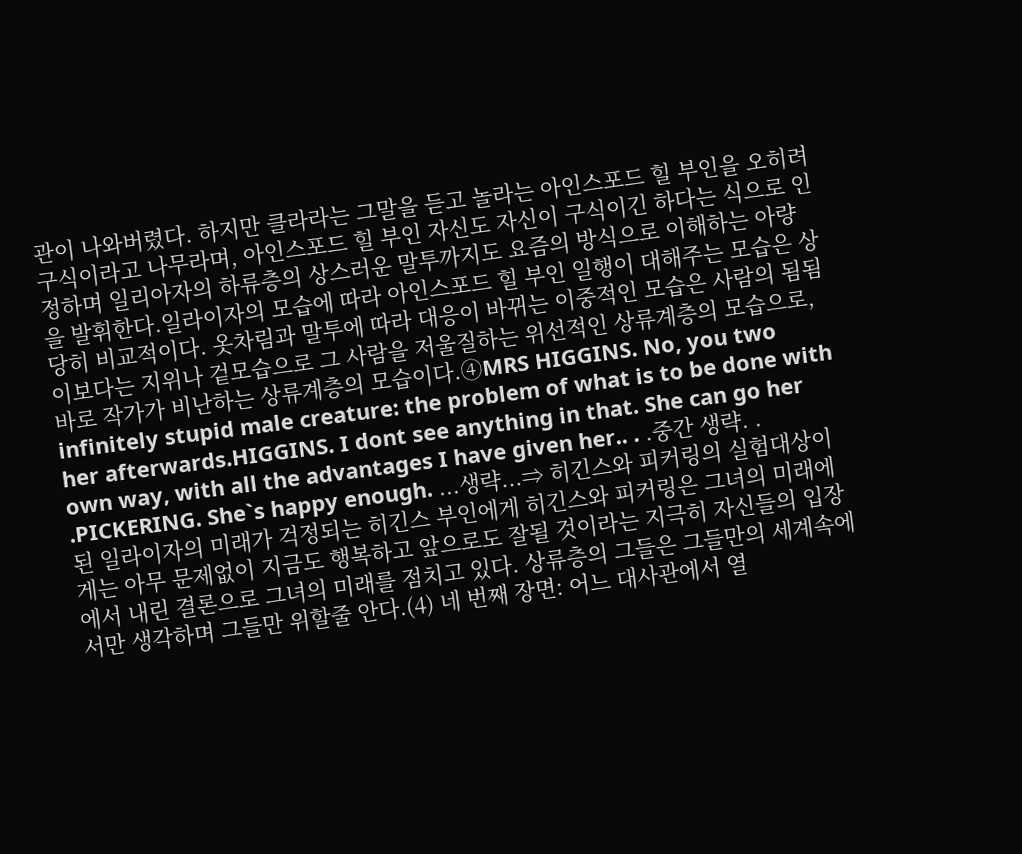관이 나와버렸다. 하지만 클라라는 그말을 듣고 놀라는 아인스포드 힐 부인을 오히려 구식이라고 나무라며, 아인스포드 힐 부인 자신도 자신이 구식이긴 하다는 식으로 인정하며 일리아자의 하류층의 상스러운 말투까지도 요즘의 방식으로 이해하는 아량을 발휘한다.일라이자의 모습에 따라 아인스포드 힐 부인 일행이 대해주는 모습은 상당히 비교적이다. 옷차림과 말투에 따라 대응이 바뀌는 이중적인 모습은 사람의 됨됨이보다는 지위나 겉모습으로 그 사람을 저울질하는 위선적인 상류계층의 모습으로, 바로 작가가 비난하는 상류계층의 모습이다.④MRS HIGGINS. No, you two infinitely stupid male creature: the problem of what is to be done with her afterwards.HIGGINS. I dont see anything in that. She can go her own way, with all the advantages I have given her.. . .중간 생략. . .PICKERING. She`s happy enough. ...생략...⇒ 히긴스와 피커링의 실험대상이 된 일라이자의 미래가 걱정되는 히긴스 부인에게 히긴스와 피커링은 그녀의 미래에게는 아무 문제없이 지금도 행복하고 앞으로도 잘될 것이라는 지극히 자신들의 입장에서 내린 결론으로 그녀의 미래를 점치고 있다. 상류층의 그들은 그들만의 세계속에서만 생각하며 그들만 위할줄 안다.(4) 네 번째 장면: 어느 대사관에서 열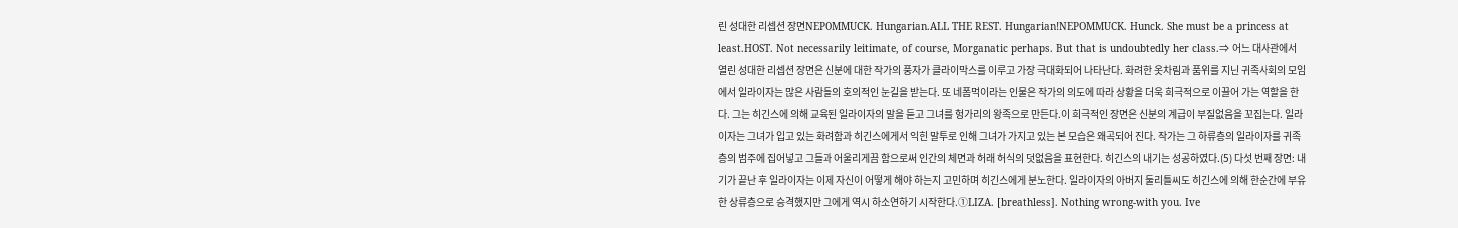린 성대한 리셉션 장면NEPOMMUCK. Hungarian.ALL THE REST. Hungarian!NEPOMMUCK. Hunck. She must be a princess at least.HOST. Not necessarily leitimate, of course, Morganatic perhaps. But that is undoubtedly her class.⇒ 어느 대사관에서 열린 성대한 리셉션 장면은 신분에 대한 작가의 풍자가 클라이막스를 이루고 가장 극대화되어 나타난다. 화려한 옷차림과 품위를 지닌 귀족사회의 모임에서 일라이자는 많은 사람들의 호의적인 눈길을 받는다. 또 네폼먹이라는 인물은 작가의 의도에 따라 상황을 더욱 희극적으로 이끌어 가는 역할을 한다. 그는 히긴스에 의해 교육된 일라이자의 말을 듣고 그녀를 헝가리의 왕족으로 만든다.이 희극적인 장면은 신분의 계급이 부질없음을 꼬집는다. 일라이자는 그녀가 입고 있는 화려함과 히긴스에게서 익힌 말투로 인해 그녀가 가지고 있는 본 모습은 왜곡되어 진다. 작가는 그 하류층의 일라이자를 귀족층의 범주에 집어넣고 그들과 어울리게끔 함으로써 인간의 체면과 허래 허식의 덧없음을 표현한다. 히긴스의 내기는 성공하였다.(5) 다섯 번째 장면: 내기가 끝난 후 일라이자는 이제 자신이 어떻게 해야 하는지 고민하며 히긴스에게 분노한다. 일라이자의 아버지 둘리틀씨도 히긴스에 의해 한순간에 부유한 상류층으로 승격했지만 그에게 역시 하소연하기 시작한다.①LIZA. [breathless]. Nothing wrong-with you. Ive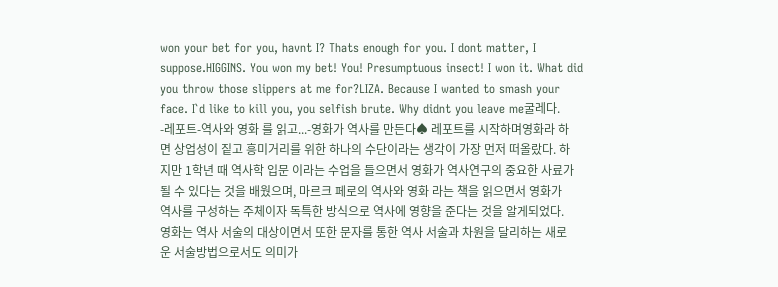won your bet for you, havnt I? Thats enough for you. I dont matter, I suppose.HIGGINS. You won my bet! You! Presumptuous insect! I won it. What did you throw those slippers at me for?LIZA. Because I wanted to smash your face. I`d like to kill you, you selfish brute. Why didnt you leave me굴레다.
-레포트-역사와 영화 를 읽고...-영화가 역사를 만든다♠ 레포트를 시작하며영화라 하면 상업성이 짙고 흥미거리를 위한 하나의 수단이라는 생각이 가장 먼저 떠올랐다. 하지만 1학년 때 역사학 입문 이라는 수업을 들으면서 영화가 역사연구의 중요한 사료가 될 수 있다는 것을 배웠으며, 마르크 페로의 역사와 영화 라는 책을 읽으면서 영화가 역사를 구성하는 주체이자 독특한 방식으로 역사에 영향을 준다는 것을 알게되었다. 영화는 역사 서술의 대상이면서 또한 문자를 통한 역사 서술과 차원을 달리하는 새로운 서술방법으로서도 의미가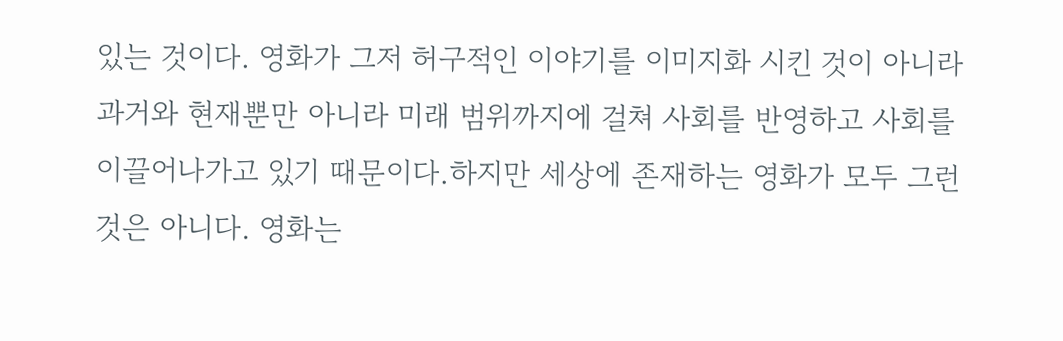있는 것이다. 영화가 그저 허구적인 이야기를 이미지화 시킨 것이 아니라 과거와 현재뿐만 아니라 미래 범위까지에 걸쳐 사회를 반영하고 사회를 이끌어나가고 있기 때문이다.하지만 세상에 존재하는 영화가 모두 그런 것은 아니다. 영화는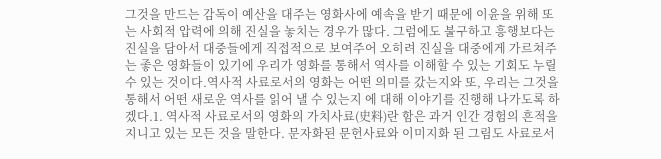그것을 만드는 감독이 예산을 대주는 영화사에 예속을 받기 때문에 이윤을 위해 또는 사회적 압력에 의해 진실을 놓치는 경우가 많다. 그럼에도 불구하고 흥행보다는 진실을 담아서 대중들에게 직접적으로 보여주어 오히려 진실을 대중에게 가르쳐주는 좋은 영화들이 있기에 우리가 영화를 통해서 역사를 이해할 수 있는 기회도 누릴 수 있는 것이다.역사적 사료로서의 영화는 어떤 의미를 갔는지와 또, 우리는 그것을 통해서 어떤 새로운 역사를 읽어 낼 수 있는지 에 대해 이야기를 진행해 나가도록 하겠다.1. 역사적 사료로서의 영화의 가치사료(史料)란 함은 과거 인간 경험의 흔적을 지니고 있는 모든 것을 말한다. 문자화된 문헌사료와 이미지화 된 그림도 사료로서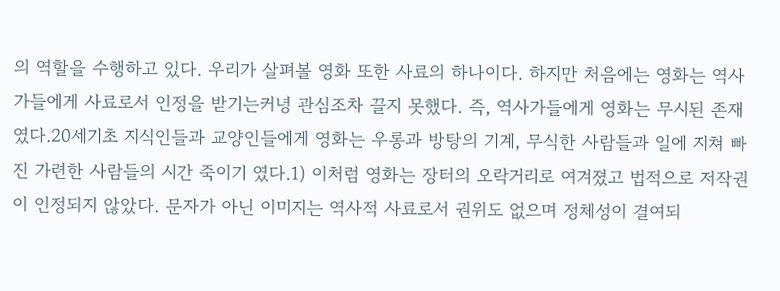의 역할을 수행하고 있다. 우리가 살펴볼 영화 또한 사료의 하나이다. 하지만 처음에는 영화는 역사가들에게 사료로서 인정을 받기는커녕 관심조차 끌지 못했다. 즉, 역사가들에게 영화는 무시된 존재였다.20세기초 지식인들과 교양인들에게 영화는 우롱과 방탕의 기계, 무식한 사람들과 일에 지쳐 빠진 가련한 사람들의 시간 죽이기 였다.1) 이처럼 영화는 장터의 오락거리로 여겨졌고 법적으로 저작권이 인정되지 않았다. 문자가 아닌 이미지는 역사적 사료로서 권위도 없으며 정체성이 결여되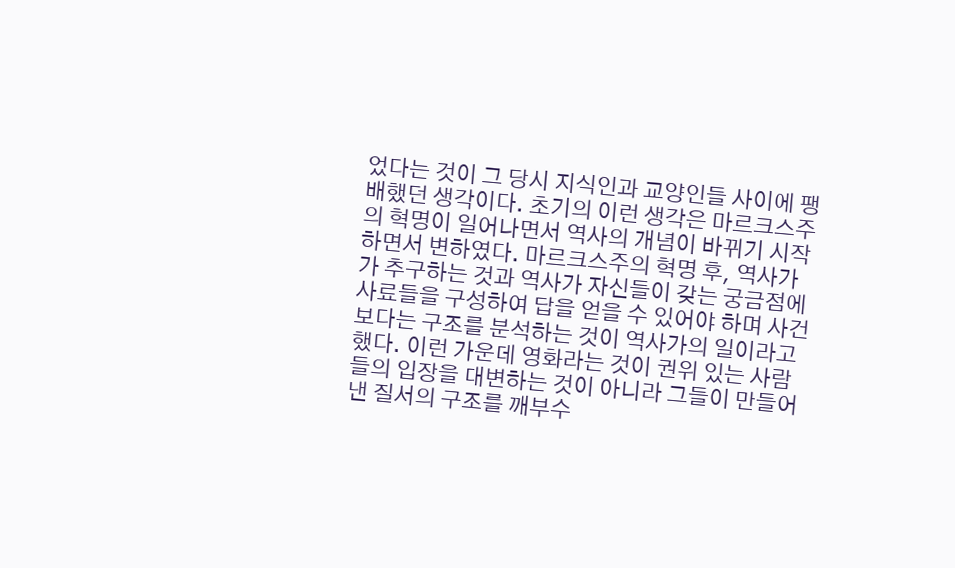었다는 것이 그 당시 지식인과 교양인들 사이에 팽배했던 생각이다. 초기의 이런 생각은 마르크스주의 혁명이 일어나면서 역사의 개념이 바뀌기 시작하면서 변하였다. 마르크스주의 혁명 후, 역사가가 추구하는 것과 역사가 자신들이 갖는 궁금점에 사료들을 구성하여 답을 얻을 수 있어야 하며 사건보다는 구조를 분석하는 것이 역사가의 일이라고 했다. 이런 가운데 영화라는 것이 권위 있는 사람들의 입장을 대변하는 것이 아니라 그들이 만들어낸 질서의 구조를 깨부수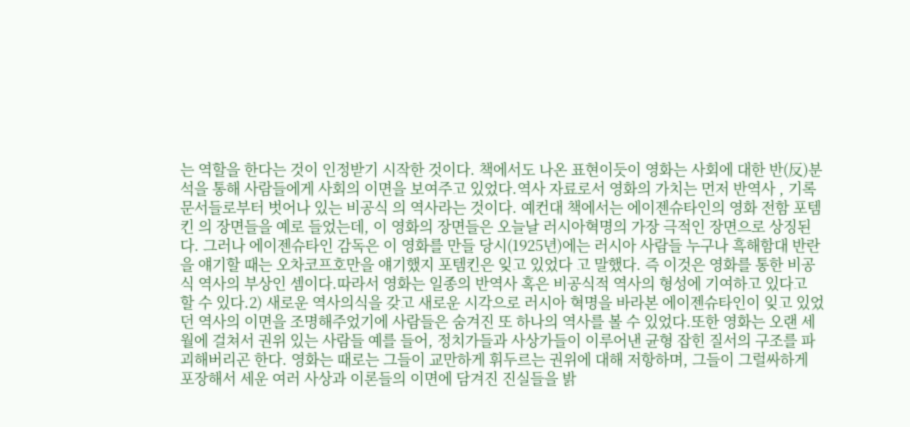는 역할을 한다는 것이 인정받기 시작한 것이다. 책에서도 나온 표현이듯이 영화는 사회에 대한 반(反)분석을 통해 사람들에게 사회의 이면을 보여주고 있었다.역사 자료로서 영화의 가치는 먼저 반역사 , 기록 문서들로부터 벗어나 있는 비공식 의 역사라는 것이다. 예컨대 책에서는 에이젠슈타인의 영화 전함 포템킨 의 장면들을 예로 들었는데, 이 영화의 장면들은 오늘날 러시아혁명의 가장 극적인 장면으로 상징된다. 그러나 에이젠슈타인 감독은 이 영화를 만들 당시(1925년)에는 러시아 사람들 누구나 흑해함대 반란을 얘기할 때는 오차코프호만을 얘기했지 포템킨은 잊고 있었다 고 말했다. 즉 이것은 영화를 통한 비공식 역사의 부상인 셈이다.따라서 영화는 일종의 반역사 혹은 비공식적 역사의 형성에 기여하고 있다고 할 수 있다.2) 새로운 역사의식을 갖고 새로운 시각으로 러시아 혁명을 바라본 에이젠슈타인이 잊고 있었던 역사의 이면을 조명해주었기에 사람들은 숨겨진 또 하나의 역사를 볼 수 있었다.또한 영화는 오랜 세월에 걸쳐서 권위 있는 사람들 예를 들어, 정치가들과 사상가들이 이루어낸 균형 잡힌 질서의 구조를 파괴해버리곤 한다. 영화는 때로는 그들이 교만하게 휘두르는 권위에 대해 저항하며, 그들이 그럴싸하게 포장해서 세운 여러 사상과 이론들의 이면에 담겨진 진실들을 밝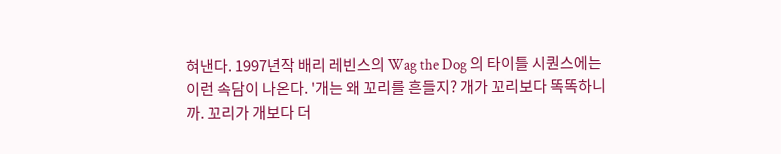혀낸다. 1997년작 배리 레빈스의 Wag the Dog 의 타이틀 시퀀스에는 이런 속담이 나온다. '개는 왜 꼬리를 흔들지? 개가 꼬리보다 똑똑하니까. 꼬리가 개보다 더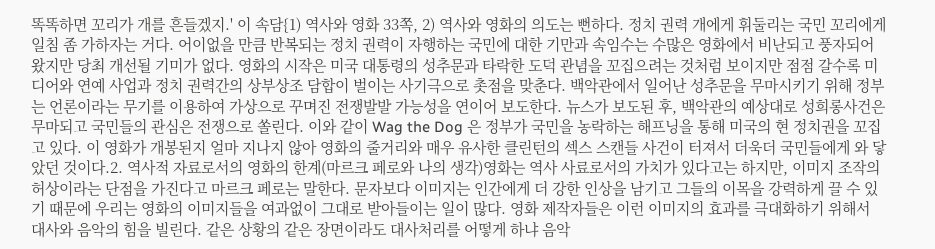똑똑하면 꼬리가 개를 흔들겠지.' 이 속담{1) 역사와 영화 33쪽, 2) 역사와 영화의 의도는 뻔하다. 정치 권력 개에게 휘둘리는 국민 꼬리에게 일침 좀 가하자는 거다. 어이없을 만큼 반복되는 정치 권력이 자행하는 국민에 대한 기만과 속임수는 수많은 영화에서 비난되고 풍자되어 왔지만 당최 개선될 기미가 없다. 영화의 시작은 미국 대통령의 성추문과 타락한 도덕 관념을 꼬집으려는 것처럼 보이지만 점점 갈수록 미디어와 연예 사업과 정치 권력간의 상부상조 담합이 벌이는 사기극으로 촛점을 맞춘다. 백악관에서 일어난 성추문을 무마시키기 위해 정부는 언론이라는 무기를 이용하여 가상으로 꾸며진 전쟁발발 가능성을 연이어 보도한다. 뉴스가 보도된 후, 백악관의 예상대로 성희롱사건은 무마되고 국민들의 관심은 전쟁으로 쏠린다. 이와 같이 Wag the Dog 은 정부가 국민을 농락하는 해프닝을 통해 미국의 현 정치권을 꼬집고 있다. 이 영화가 개봉된지 얼마 지나지 않아 영화의 줄거리와 매우 유사한 클린턴의 섹스 스캔들 사건이 터져서 더욱더 국민들에게 와 닿았던 것이다.2. 역사적 자료로서의 영화의 한계(마르크 페로와 나의 생각)영화는 역사 사료로서의 가치가 있다고는 하지만, 이미지 조작의 허상이라는 단점을 가진다고 마르크 페로는 말한다. 문자보다 이미지는 인간에게 더 강한 인상을 남기고 그들의 이목을 강력하게 끌 수 있기 때문에 우리는 영화의 이미지들을 여과없이 그대로 받아들이는 일이 많다. 영화 제작자들은 이런 이미지의 효과를 극대화하기 위해서 대사와 음악의 힘을 빌린다. 같은 상황의 같은 장면이라도 대사처리를 어떻게 하냐 음악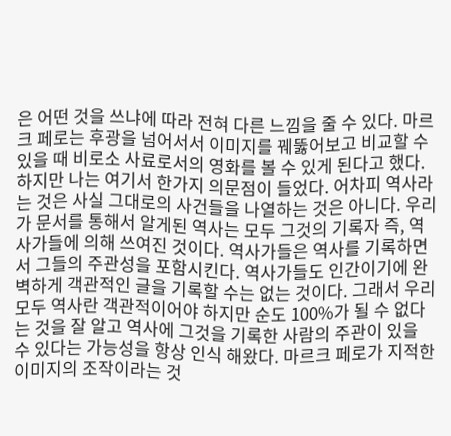은 어떤 것을 쓰냐에 따라 전혀 다른 느낌을 줄 수 있다. 마르크 페로는 후광을 넘어서서 이미지를 꿰뚫어보고 비교할 수 있을 때 비로소 사료로서의 영화를 볼 수 있게 된다고 했다.하지만 나는 여기서 한가지 의문점이 들었다. 어차피 역사라는 것은 사실 그대로의 사건들을 나열하는 것은 아니다. 우리가 문서를 통해서 알게된 역사는 모두 그것의 기록자 즉, 역사가들에 의해 쓰여진 것이다. 역사가들은 역사를 기록하면서 그들의 주관성을 포함시킨다. 역사가들도 인간이기에 완벽하게 객관적인 글을 기록할 수는 없는 것이다. 그래서 우리모두 역사란 객관적이어야 하지만 순도 100%가 될 수 없다는 것을 잘 알고 역사에 그것을 기록한 사람의 주관이 있을 수 있다는 가능성을 항상 인식 해왔다. 마르크 페로가 지적한 이미지의 조작이라는 것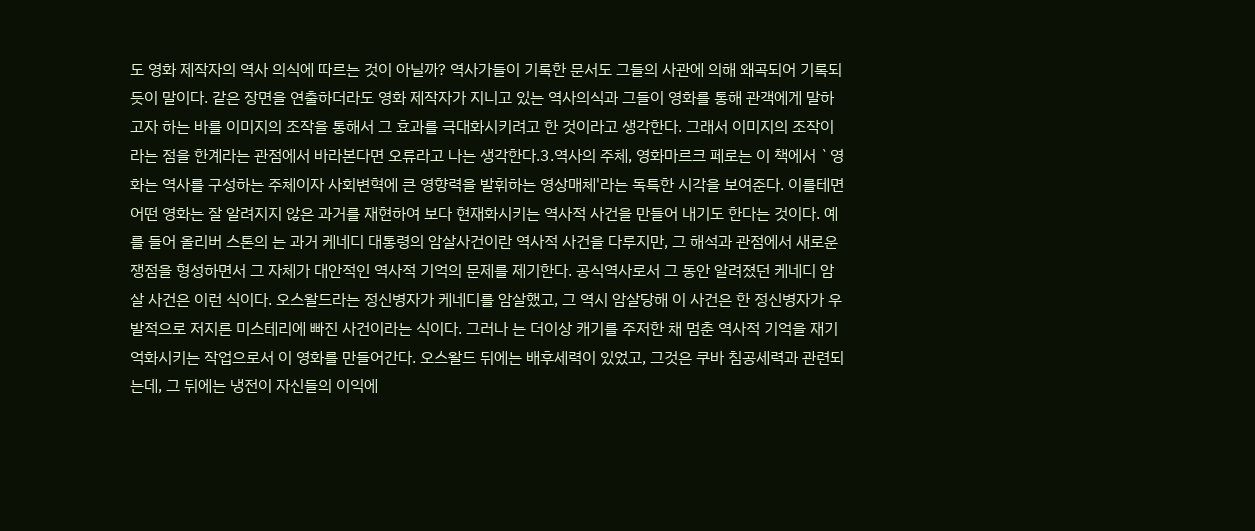도 영화 제작자의 역사 의식에 따르는 것이 아닐까? 역사가들이 기록한 문서도 그들의 사관에 의해 왜곡되어 기록되듯이 말이다. 같은 장면을 연출하더라도 영화 제작자가 지니고 있는 역사의식과 그들이 영화를 통해 관객에게 말하고자 하는 바를 이미지의 조작을 통해서 그 효과를 극대화시키려고 한 것이라고 생각한다. 그래서 이미지의 조작이라는 점을 한계라는 관점에서 바라본다면 오류라고 나는 생각한다.3.역사의 주체, 영화마르크 페로는 이 책에서 `영화는 역사를 구성하는 주체이자 사회변혁에 큰 영향력을 발휘하는 영상매체'라는 독특한 시각을 보여준다. 이를테면 어떤 영화는 잘 알려지지 않은 과거를 재현하여 보다 현재화시키는 역사적 사건을 만들어 내기도 한다는 것이다. 예를 들어 올리버 스톤의 는 과거 케네디 대통령의 암살사건이란 역사적 사건을 다루지만, 그 해석과 관점에서 새로운 쟁점을 형성하면서 그 자체가 대안적인 역사적 기억의 문제를 제기한다. 공식역사로서 그 동안 알려졌던 케네디 암살 사건은 이런 식이다. 오스왈드라는 정신병자가 케네디를 암살했고, 그 역시 암살당해 이 사건은 한 정신병자가 우발적으로 저지른 미스테리에 빠진 사건이라는 식이다. 그러나 는 더이상 캐기를 주저한 채 멈춘 역사적 기억을 재기억화시키는 작업으로서 이 영화를 만들어간다. 오스왈드 뒤에는 배후세력이 있었고, 그것은 쿠바 침공세력과 관련되는데, 그 뒤에는 냉전이 자신들의 이익에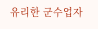유리한 군수업자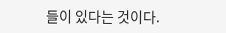들이 있다는 것이다.